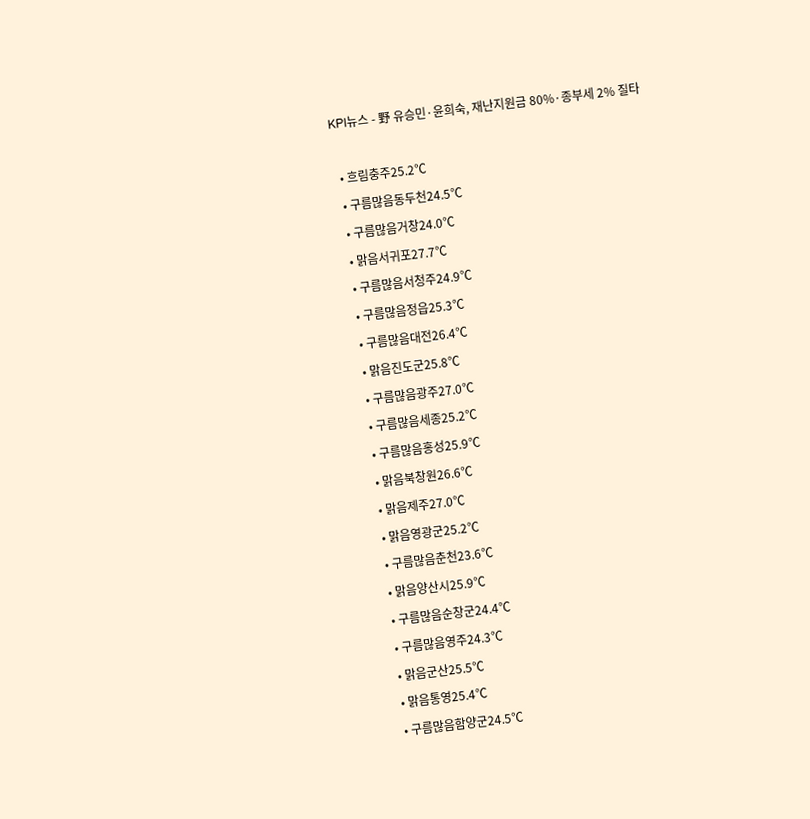KPI뉴스 - 野 유승민·윤희숙, 재난지원금 80%·종부세 2% 질타

  • 흐림충주25.2℃
  • 구름많음동두천24.5℃
  • 구름많음거창24.0℃
  • 맑음서귀포27.7℃
  • 구름많음서청주24.9℃
  • 구름많음정읍25.3℃
  • 구름많음대전26.4℃
  • 맑음진도군25.8℃
  • 구름많음광주27.0℃
  • 구름많음세종25.2℃
  • 구름많음홍성25.9℃
  • 맑음북창원26.6℃
  • 맑음제주27.0℃
  • 맑음영광군25.2℃
  • 구름많음춘천23.6℃
  • 맑음양산시25.9℃
  • 구름많음순창군24.4℃
  • 구름많음영주24.3℃
  • 맑음군산25.5℃
  • 맑음통영25.4℃
  • 구름많음함양군24.5℃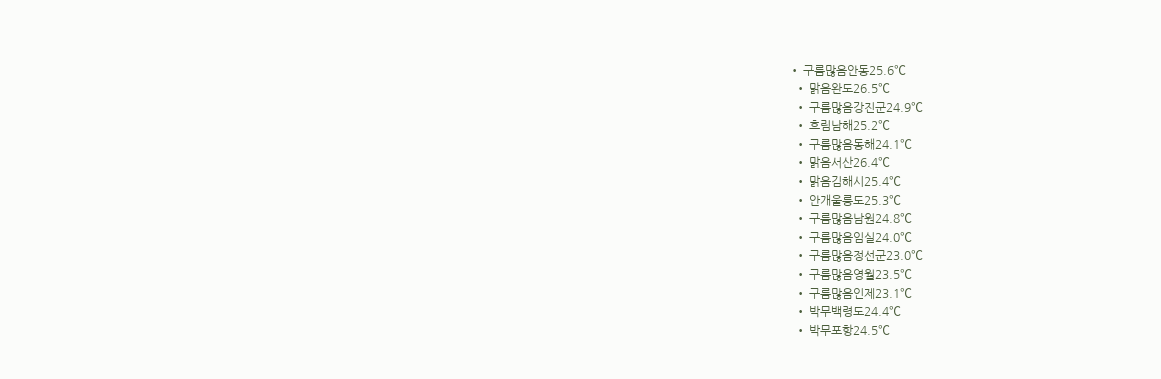• 구름많음안동25.6℃
  • 맑음완도26.5℃
  • 구름많음강진군24.9℃
  • 흐림남해25.2℃
  • 구름많음동해24.1℃
  • 맑음서산26.4℃
  • 맑음김해시25.4℃
  • 안개울릉도25.3℃
  • 구름많음남원24.8℃
  • 구름많음임실24.0℃
  • 구름많음정선군23.0℃
  • 구름많음영월23.5℃
  • 구름많음인제23.1℃
  • 박무백령도24.4℃
  • 박무포항24.5℃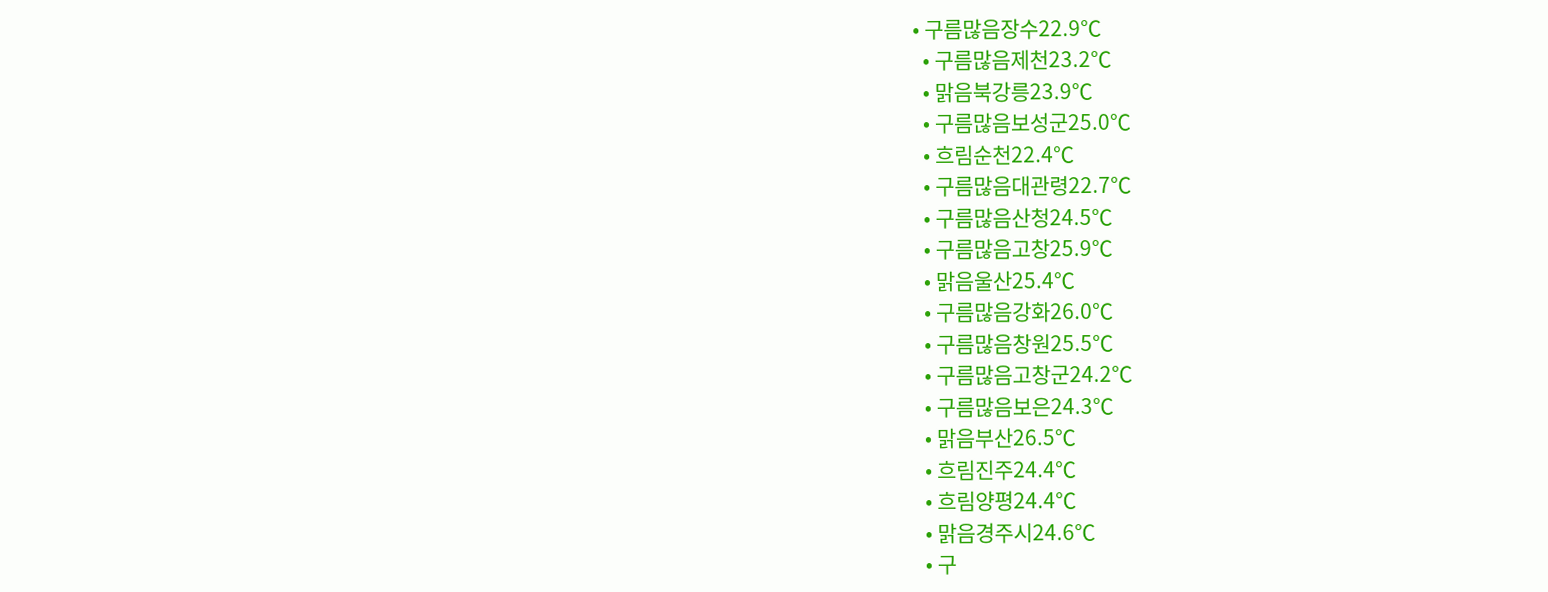• 구름많음장수22.9℃
  • 구름많음제천23.2℃
  • 맑음북강릉23.9℃
  • 구름많음보성군25.0℃
  • 흐림순천22.4℃
  • 구름많음대관령22.7℃
  • 구름많음산청24.5℃
  • 구름많음고창25.9℃
  • 맑음울산25.4℃
  • 구름많음강화26.0℃
  • 구름많음창원25.5℃
  • 구름많음고창군24.2℃
  • 구름많음보은24.3℃
  • 맑음부산26.5℃
  • 흐림진주24.4℃
  • 흐림양평24.4℃
  • 맑음경주시24.6℃
  • 구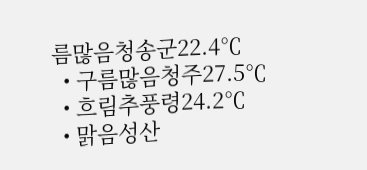름많음청송군22.4℃
  • 구름많음청주27.5℃
  • 흐림추풍령24.2℃
  • 맑음성산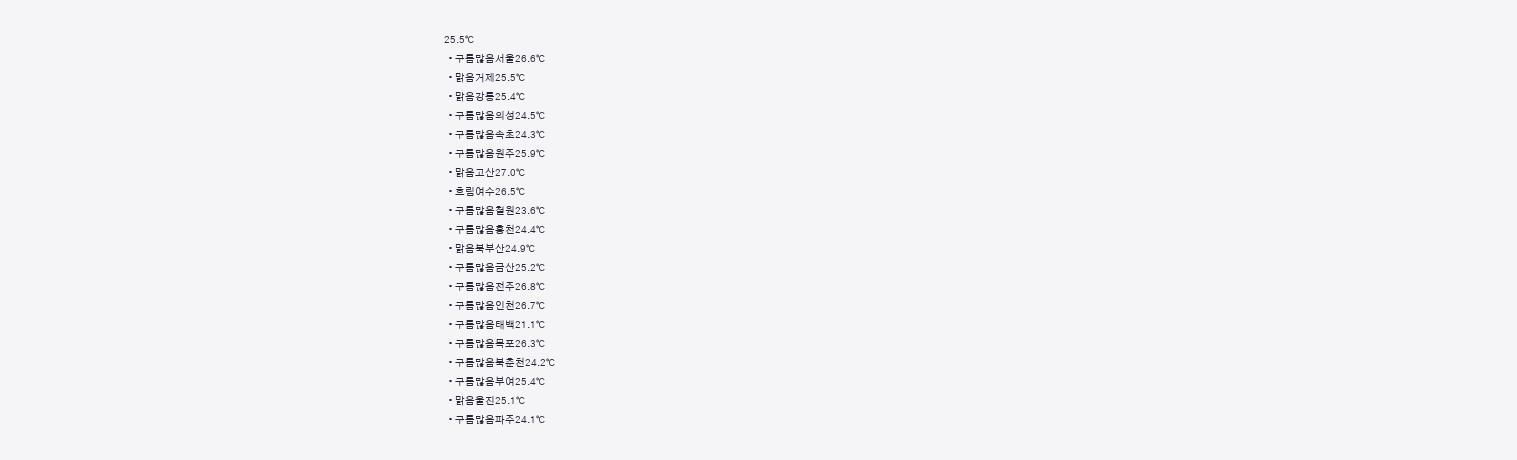25.5℃
  • 구름많음서울26.6℃
  • 맑음거제25.5℃
  • 맑음강릉25.4℃
  • 구름많음의성24.5℃
  • 구름많음속초24.3℃
  • 구름많음원주25.9℃
  • 맑음고산27.0℃
  • 흐림여수26.5℃
  • 구름많음철원23.6℃
  • 구름많음홍천24.4℃
  • 맑음북부산24.9℃
  • 구름많음금산25.2℃
  • 구름많음전주26.8℃
  • 구름많음인천26.7℃
  • 구름많음태백21.1℃
  • 구름많음목포26.3℃
  • 구름많음북춘천24.2℃
  • 구름많음부여25.4℃
  • 맑음울진25.1℃
  • 구름많음파주24.1℃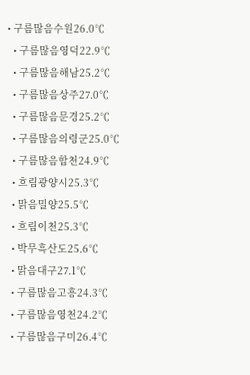• 구름많음수원26.0℃
  • 구름많음영덕22.9℃
  • 구름많음해남25.2℃
  • 구름많음상주27.0℃
  • 구름많음문경25.2℃
  • 구름많음의령군25.0℃
  • 구름많음합천24.9℃
  • 흐림광양시25.3℃
  • 맑음밀양25.5℃
  • 흐림이천25.3℃
  • 박무흑산도25.6℃
  • 맑음대구27.1℃
  • 구름많음고흥24.3℃
  • 구름많음영천24.2℃
  • 구름많음구미26.4℃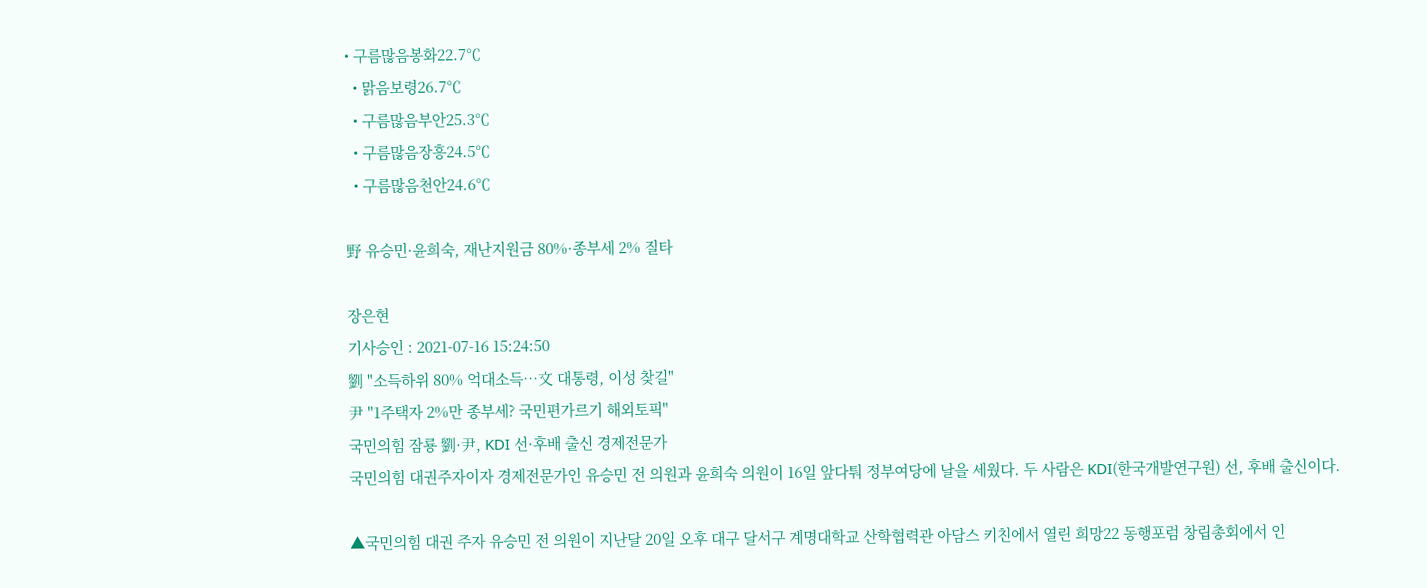• 구름많음봉화22.7℃
  • 맑음보령26.7℃
  • 구름많음부안25.3℃
  • 구름많음장흥24.5℃
  • 구름많음천안24.6℃

野 유승민·윤희숙, 재난지원금 80%·종부세 2% 질타

장은현
기사승인 : 2021-07-16 15:24:50
劉 "소득하위 80% 억대소득…文 대통령, 이성 찾길"
尹 "1주택자 2%만 종부세? 국민편가르기 해외토픽"
국민의힘 잠룡 劉·尹, KDI 선·후배 출신 경제전문가
국민의힘 대권주자이자 경제전문가인 유승민 전 의원과 윤희숙 의원이 16일 앞다퉈 정부여당에 날을 세웠다. 두 사람은 KDI(한국개발연구원) 선, 후배 출신이다.

▲국민의힘 대권 주자 유승민 전 의원이 지난달 20일 오후 대구 달서구 계명대학교 산학협력관 아담스 키친에서 열린 희망22 동행포럼 창립총회에서 인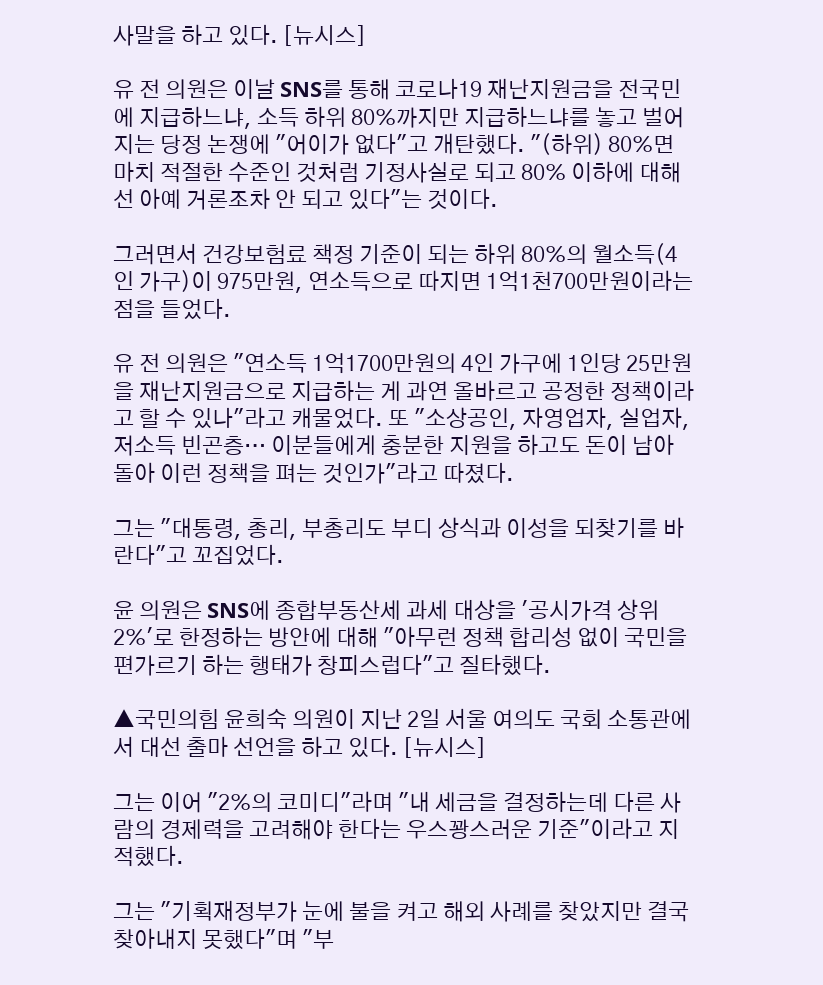사말을 하고 있다. [뉴시스]

유 전 의원은 이날 SNS를 통해 코로나19 재난지원금을 전국민에 지급하느냐, 소득 하위 80%까지만 지급하느냐를 놓고 벌어지는 당정 논쟁에 "어이가 없다"고 개탄했다. "(하위) 80%면 마치 적절한 수준인 것처럼 기정사실로 되고 80% 이하에 대해선 아예 거론조차 안 되고 있다"는 것이다.

그러면서 건강보험료 책정 기준이 되는 하위 80%의 월소득(4인 가구)이 975만원, 연소득으로 따지면 1억1천700만원이라는 점을 들었다.

유 전 의원은 "연소득 1억1700만원의 4인 가구에 1인당 25만원을 재난지원금으로 지급하는 게 과연 올바르고 공정한 정책이라고 할 수 있나"라고 캐물었다. 또 "소상공인, 자영업자, 실업자, 저소득 빈곤층… 이분들에게 충분한 지원을 하고도 돈이 남아돌아 이런 정책을 펴는 것인가"라고 따졌다.

그는 "대통령, 총리, 부총리도 부디 상식과 이성을 되찾기를 바란다"고 꼬집었다.

윤 의원은 SNS에 종합부동산세 과세 대상을 '공시가격 상위 2%'로 한정하는 방안에 대해 "아무런 정책 합리성 없이 국민을 편가르기 하는 행태가 창피스럽다"고 질타했다.

▲국민의힘 윤희숙 의원이 지난 2일 서울 여의도 국회 소통관에서 대선 출마 선언을 하고 있다. [뉴시스]

그는 이어 "2%의 코미디"라며 "내 세금을 결정하는데 다른 사람의 경제력을 고려해야 한다는 우스꽝스러운 기준"이라고 지적했다.

그는 "기획재정부가 눈에 불을 켜고 해외 사례를 찾았지만 결국 찾아내지 못했다"며 "부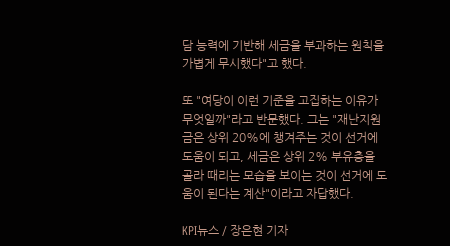담 능력에 기반해 세금을 부과하는 원칙을 가볍게 무시했다"고 했다.

또 "여당이 이런 기준을 고집하는 이유가 무엇일까"라고 반문했다. 그는 "재난지원금은 상위 20%에 챙겨주는 것이 선거에 도움이 되고, 세금은 상위 2% 부유층을 골라 때리는 모습을 보이는 것이 선거에 도움이 된다는 계산"이라고 자답했다.

KPI뉴스 / 장은현 기자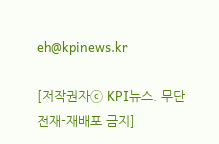eh@kpinews.kr

[저작권자ⓒ KPI뉴스. 무단전재-재배포 금지]